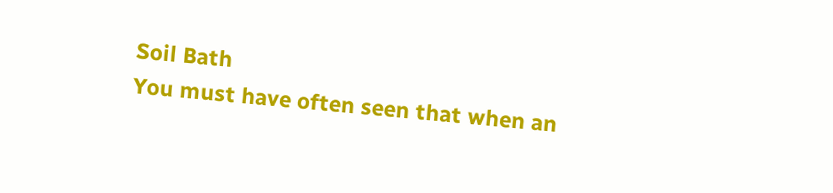Soil Bath
You must have often seen that when an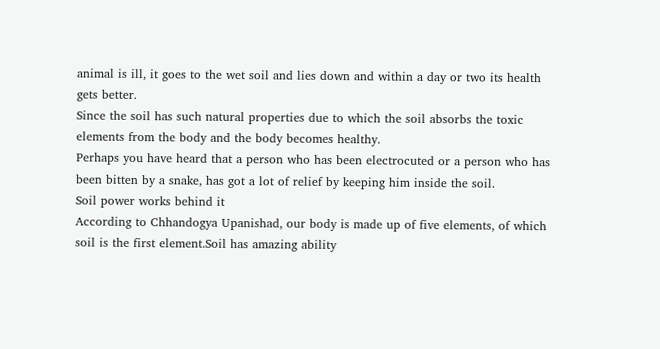animal is ill, it goes to the wet soil and lies down and within a day or two its health gets better.
Since the soil has such natural properties due to which the soil absorbs the toxic elements from the body and the body becomes healthy.
Perhaps you have heard that a person who has been electrocuted or a person who has been bitten by a snake, has got a lot of relief by keeping him inside the soil.
Soil power works behind it
According to Chhandogya Upanishad, our body is made up of five elements, of which soil is the first element.Soil has amazing ability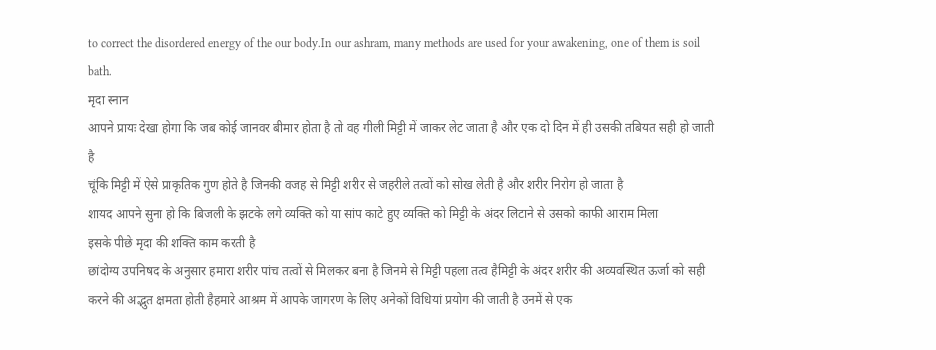to correct the disordered energy of the our body.In our ashram, many methods are used for your awakening, one of them is soil bath.
मृदा स्नान
आपने प्रायः देखा होगा कि जब कोई जानवर बीमार होता है तो वह गीली मिट्टी में जाकर लेट जाता है और एक दो दिन में ही उसकी तबियत सही हो जाती है
चूंकि मिट्टी में ऐसे प्राकृतिक गुण होते है जिनकी वजह से मिट्टी शरीर से जहरीले तत्वों को सोख लेती है और शरीर निरोग हो जाता है
शायद आपने सुना हो कि बिजली के झटके लगे व्यक्ति को या सांप काटे हुए व्यक्ति को मिट्टी के अंदर लिटाने से उसको काफी आराम मिला
इसके पीछे मृदा की शक्ति काम करती है
छांदोग्य उपनिषद के अनुसार हमारा शरीर पांच तत्वों से मिलकर बना है जिनमे से मिट्टी पहला तत्व हैमिट्टी के अंदर शरीर की अव्यवस्थित ऊर्जा को सही करने की अद्भुत क्षमता होती हैहमारे आश्रम में आपके जागरण के लिए अनेकों विधियां प्रयोग की जाती है उनमें से एक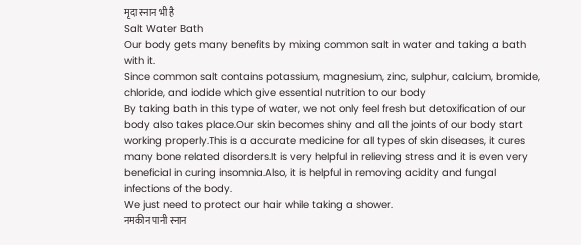मृदा स्नान भी है
Salt Water Bath
Our body gets many benefits by mixing common salt in water and taking a bath with it.
Since common salt contains potassium, magnesium, zinc, sulphur, calcium, bromide, chloride, and iodide which give essential nutrition to our body
By taking bath in this type of water, we not only feel fresh but detoxification of our body also takes place.Our skin becomes shiny and all the joints of our body start working properly.This is a accurate medicine for all types of skin diseases, it cures many bone related disorders.It is very helpful in relieving stress and it is even very beneficial in curing insomnia.Also, it is helpful in removing acidity and fungal infections of the body.
We just need to protect our hair while taking a shower.
नमकीन पानी स्नान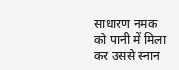साधारण नमक को पानी में मिला कर उससे स्नान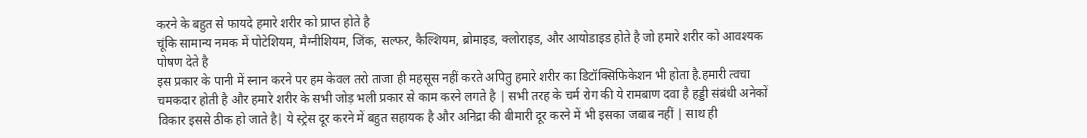करने के बहुत से फायदे हमारे शरीर को प्राप्त होते है
चूंकि सामान्य नमक में पोटेशियम, मैग्नीशियम, जिंक, सल्फर, कैल्शियम, ब्रोमाइड, क्लोराइड, और आयोडाइड होते है जो हमारे शरीर को आवश्यक पोषण देते है
इस प्रकार के पानी में स्नान करने पर हम केवल तरो ताजा ही महसूस नहीं करते अपितु हमारे शरीर का डिटॉक्सिफिकेशन भी होता है.हमारी त्वचा चमकदार होती है और हमारे शरीर के सभी जोड़ भली प्रकार से काम करने लगते है | सभी तरह के चर्म रोग की ये रामबाण दवा है हड्डी संबंधी अनेकों विकार इससे ठीक हो जाते है| ये स्ट्रेस दूर करने में बहुत सहायक है और अनिद्रा की बीमारी दूर करने में भी इसका जबाब नहीं | साथ ही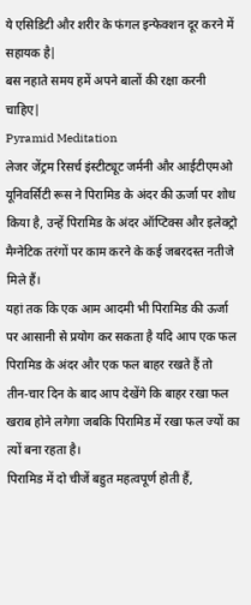ये एसिडिटी और शरीर के फंगल इन्फेक्शन दूर करने में सहायक है|
बस नहाते समय हमें अपने बालों की रक्षा करनी चाहिए|
Pyramid Meditation
लेजर जेंट्रम रिसर्च इंस्टीट्यूट जर्मनी और आईटीएमओ यूनिवर्सिटी रूस ने पिरामिड के अंदर की ऊर्जा पर शोध किया है, उन्हें पिरामिड के अंदर ऑप्टिक्स और इलेक्ट्रो मैग्नेटिक तरंगों पर काम करने के कई जबरदस्त नतीजे मिले हैं।
यहां तक कि एक आम आदमी भी पिरामिड की ऊर्जा पर आसानी से प्रयोग कर सकता है यदि आप एक फल पिरामिड के अंदर और एक फल बाहर रखते हैं तो
तीन-चार दिन के बाद आप देखेंगे कि बाहर रखा फल खराब होने लगेगा जबकि पिरामिड में रखा फल ज्यों का त्यों बना रहता है।
पिरामिड में दो चीजें बहुत महत्वपूर्ण होती हैं,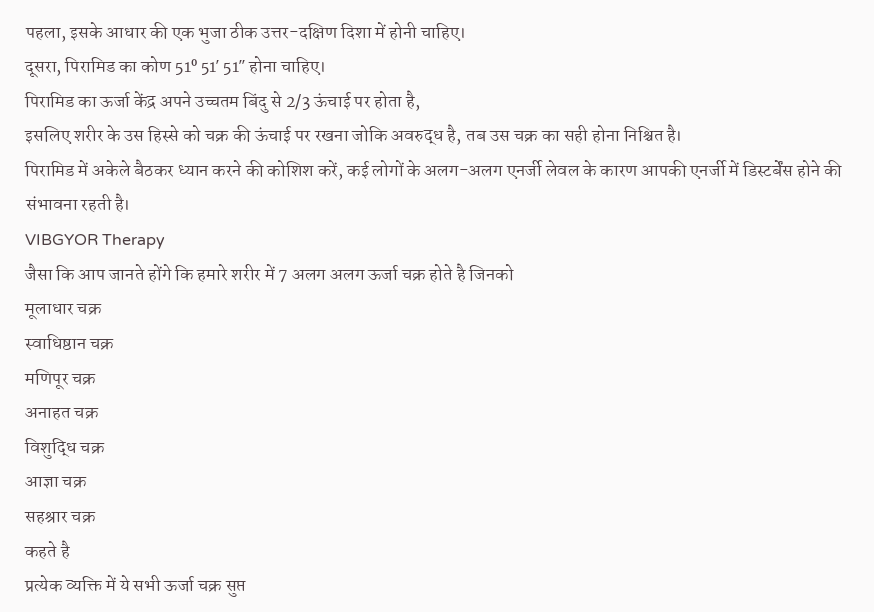पहला, इसके आधार की एक भुजा ठीक उत्तर-दक्षिण दिशा में होनी चाहिए।
दूसरा, पिरामिड का कोण 51⁰ 51′ 51″ होना चाहिए।
पिरामिड का ऊर्जा केंद्र अपने उच्चतम बिंदु से 2/3 ऊंचाई पर होता है,
इसलिए शरीर के उस हिस्से को चक्र की ऊंचाई पर रखना जोकि अवरुद्ध है, तब उस चक्र का सही होना निश्चित है।
पिरामिड में अकेले बैठकर ध्यान करने की कोशिश करें, कई लोगों के अलग-अलग एनर्जी लेवल के कारण आपकी एनर्जी में डिस्टर्बेंस होने की संभावना रहती है।
VIBGYOR Therapy
जैसा कि आप जानते होंगे कि हमारे शरीर में 7 अलग अलग ऊर्जा चक्र होते है जिनको
मूलाधार चक्र
स्वाधिष्ठान चक्र
मणिपूर चक्र
अनाहत चक्र
विशुद्धि चक्र
आज्ञा चक्र
सहश्रार चक्र
कहते है
प्रत्येक व्यक्ति में ये सभी ऊर्जा चक्र सुप्त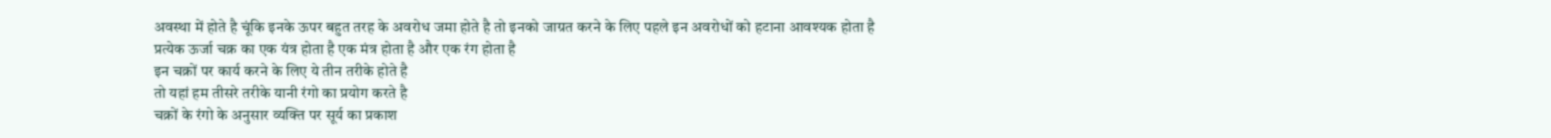अवस्था में होते है चूंकि इनके ऊपर बहुत तरह के अवरोध जमा होते है तो इनको जाग्रत करने के लिए पहले इन अवरोधों को हटाना आवश्यक होता है
प्रत्येक ऊर्जा चक्र का एक यंत्र होता है एक मंत्र होता है और एक रंग होता है
इन चक्रों पर कार्य करने के लिए ये तीन तरीके होते है
तो यहां हम तीसरे तरीके यानी रंगो का प्रयोग करते है
चक्रों के रंगो के अनुसार व्यक्ति पर सूर्य का प्रकाश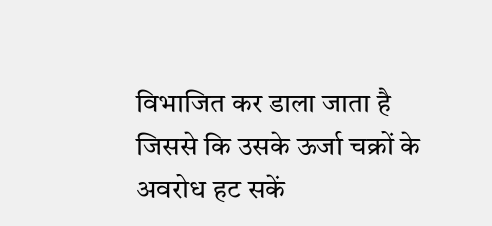विभाजित कर डाला जाता है जिससे कि उसके ऊर्जा चक्रों के अवरोध हट सकें